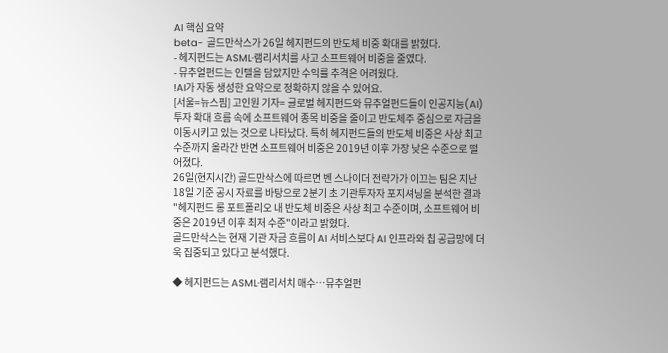AI 핵심 요약
beta- 골드만삭스가 26일 헤지펀드의 반도체 비중 확대를 밝혔다.
- 헤지펀드는 ASML·램리서치를 사고 소프트웨어 비중을 줄였다.
- 뮤추얼펀드는 인텔을 담았지만 수익률 추격은 어려웠다.
!AI가 자동 생성한 요약으로 정확하지 않을 수 있어요.
[서울=뉴스핌] 고인원 기자= 글로벌 헤지펀드와 뮤추얼펀드들이 인공지능(AI) 투자 확대 흐름 속에 소프트웨어 종목 비중을 줄이고 반도체주 중심으로 자금을 이동시키고 있는 것으로 나타났다. 특히 헤지펀드들의 반도체 비중은 사상 최고 수준까지 올라간 반면 소프트웨어 비중은 2019년 이후 가장 낮은 수준으로 떨어졌다.
26일(현지시간) 골드만삭스에 따르면 벤 스나이더 전략가가 이끄는 팀은 지난 18일 기준 공시 자료를 바탕으로 2분기 초 기관투자자 포지셔닝을 분석한 결과 "헤지펀드 롱 포트폴리오 내 반도체 비중은 사상 최고 수준이며, 소프트웨어 비중은 2019년 이후 최저 수준"이라고 밝혔다.
골드만삭스는 현재 기관 자금 흐름이 AI 서비스보다 AI 인프라와 칩 공급망에 더욱 집중되고 있다고 분석했다.

◆ 헤지펀드는 ASML·램리서치 매수…뮤추얼펀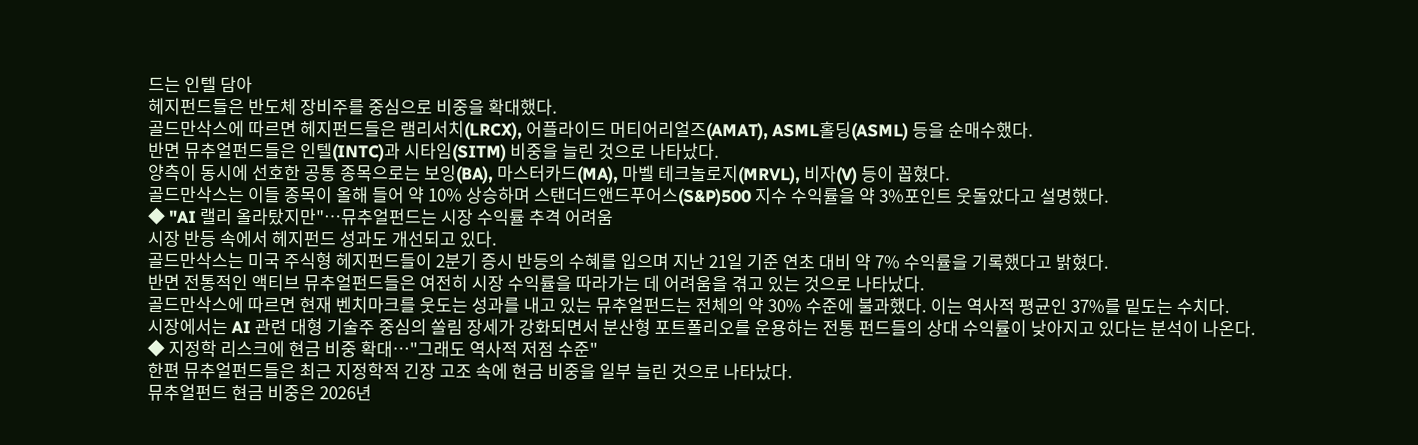드는 인텔 담아
헤지펀드들은 반도체 장비주를 중심으로 비중을 확대했다.
골드만삭스에 따르면 헤지펀드들은 램리서치(LRCX), 어플라이드 머티어리얼즈(AMAT), ASML홀딩(ASML) 등을 순매수했다.
반면 뮤추얼펀드들은 인텔(INTC)과 시타임(SITM) 비중을 늘린 것으로 나타났다.
양측이 동시에 선호한 공통 종목으로는 보잉(BA), 마스터카드(MA), 마벨 테크놀로지(MRVL), 비자(V) 등이 꼽혔다.
골드만삭스는 이들 종목이 올해 들어 약 10% 상승하며 스탠더드앤드푸어스(S&P)500 지수 수익률을 약 3%포인트 웃돌았다고 설명했다.
◆ "AI 랠리 올라탔지만"…뮤추얼펀드는 시장 수익률 추격 어려움
시장 반등 속에서 헤지펀드 성과도 개선되고 있다.
골드만삭스는 미국 주식형 헤지펀드들이 2분기 증시 반등의 수혜를 입으며 지난 21일 기준 연초 대비 약 7% 수익률을 기록했다고 밝혔다.
반면 전통적인 액티브 뮤추얼펀드들은 여전히 시장 수익률을 따라가는 데 어려움을 겪고 있는 것으로 나타났다.
골드만삭스에 따르면 현재 벤치마크를 웃도는 성과를 내고 있는 뮤추얼펀드는 전체의 약 30% 수준에 불과했다. 이는 역사적 평균인 37%를 밑도는 수치다.
시장에서는 AI 관련 대형 기술주 중심의 쏠림 장세가 강화되면서 분산형 포트폴리오를 운용하는 전통 펀드들의 상대 수익률이 낮아지고 있다는 분석이 나온다.
◆ 지정학 리스크에 현금 비중 확대…"그래도 역사적 저점 수준"
한편 뮤추얼펀드들은 최근 지정학적 긴장 고조 속에 현금 비중을 일부 늘린 것으로 나타났다.
뮤추얼펀드 현금 비중은 2026년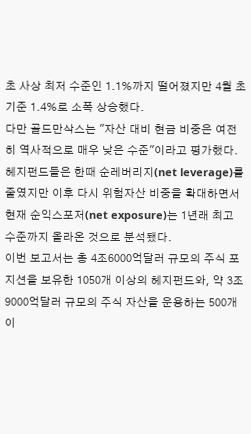초 사상 최저 수준인 1.1%까지 떨어졌지만 4월 초 기준 1.4%로 소폭 상승했다.
다만 골드만삭스는 "자산 대비 현금 비중은 여전히 역사적으로 매우 낮은 수준"이라고 평가했다.
헤지펀드들은 한때 순레버리지(net leverage)를 줄였지만 이후 다시 위험자산 비중을 확대하면서 현재 순익스포저(net exposure)는 1년래 최고 수준까지 올라온 것으로 분석됐다.
이번 보고서는 총 4조6000억달러 규모의 주식 포지션을 보유한 1050개 이상의 헤지펀드와, 약 3조9000억달러 규모의 주식 자산을 운용하는 500개 이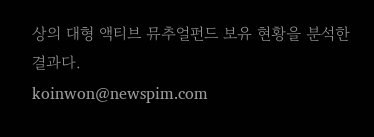상의 대형 액티브 뮤추얼펀드 보유 현황을 분석한 결과다.
koinwon@newspim.com